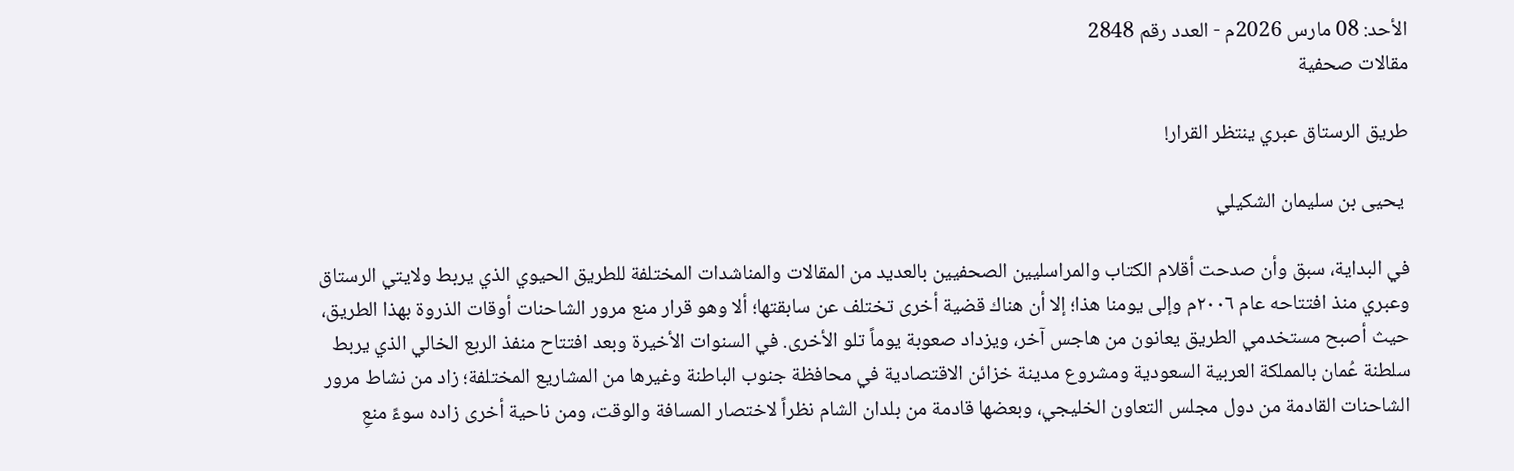الأحد: 08 مارس 2026م - العدد رقم 2848
مقالات صحفية

طريق الرستاق عبري ينتظر القرار!

 يحيى بن سليمان الشكيلي

في البداية، سبق وأن صدحت أقلام الكتاب والمراسليين الصحفيين بالعديد من المقالات والمناشدات المختلفة للطريق الحيوي الذي يربط ولايتي الرستاق وعبري منذ افتتاحه عام ٢٠٠٦م وإلى يومنا هذا؛ إلا أن هناك قضية أخرى تختلف عن سابقتها؛ ألا وهو قرار منع مرور الشاحنات أوقات الذروة بهذا الطريق، حيث أصبح مستخدمي الطريق يعانون من هاجس آخر، ويزداد صعوبة يوماً تلو الأخرى. في السنوات الأخيرة وبعد افتتاح منفذ الربع الخالي الذي يربط سلطنة عُمان بالمملكة العربية السعودية ومشروع مدينة خزائن الاقتصادية في محافظة جنوب الباطنة وغيرها من المشاريع المختلفة؛ زاد من نشاط مرور الشاحنات القادمة من دول مجلس التعاون الخليجي، وبعضها قادمة من بلدان الشام نظراً لاختصار المسافة والوقت، ومن ناحية أخرى زاده سوءً منعِ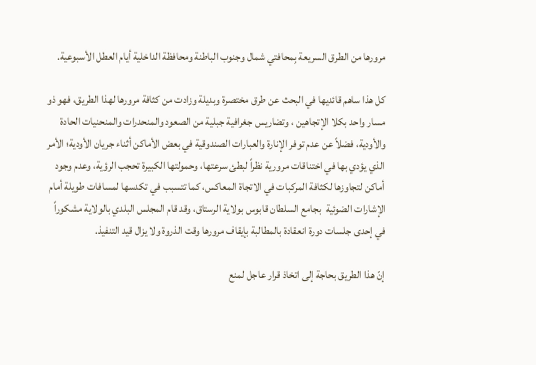مرورها من الطرق السريعة بِمحافتي شمال وجنوب الباطنة ومحافظة الداخلية أيام العطل الأسبوعية.

كل هذا ساهم قائديها في البحث عن طرق مختصرة وبديلة وزادت من كثافة مرورها لهذا الطريق، فهو ذو مسار واحد بكلا الإتجاهين ، وتضاريس جغرافية جبلية من الصعود والمنحدرات والمنحنيات الحادة والأودية، فضلاً عن عدم توفر الإنارة والعبارات الصندوقية في بعض الأماكن أثناء جريان الأودية؛ الأمر الذي يؤدي بها في اختناقات مرورية نظراً لبطئ سرعتها، وحمولتها الكبيرة تحجب الرؤية، وعدم وجود أماكن لتجاوزها لكثافة المركبات في الاتجاة المعاكس، كما تتسبب في تكدسها لمسافات طويلة أمام الإشارات الضوئية  بجامع السلطان قابوس بولاية الرستاق، وقد قام المجلس البلدي بالولاية مشكوراً في إحدى جلسات دورة انعقادة بالمطالبة بإيقاف مرورها وقت الذروة ولا يزال قيد التنفيذ.

إنّ هذا الطريق بحاجة إلى اتخاذ قرار عاجل لمنع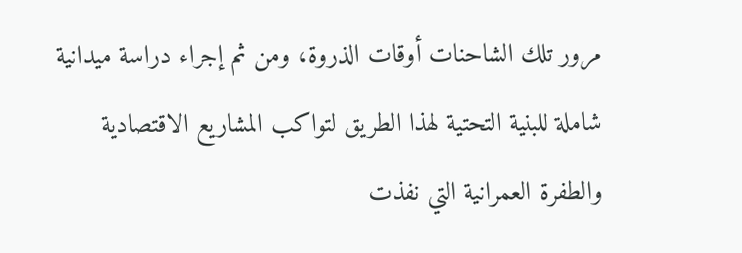مرور تلك الشاحنات أوقات الذروة، ومن ثم إجراء دراسة ميدانية شاملة للبنية التحتية لهذا الطريق لتواكب المشاريع الاقتصادية والطفرة العمرانية التي نفذت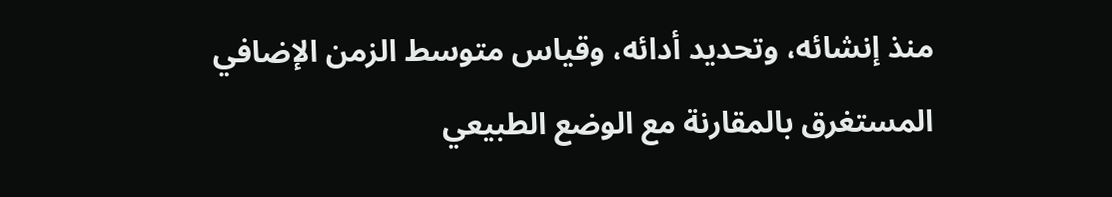منذ إنشائه، وتحديد أدائه، وقياس متوسط الزمن الإضافي المستغرق بالمقارنة مع الوضع الطبيعي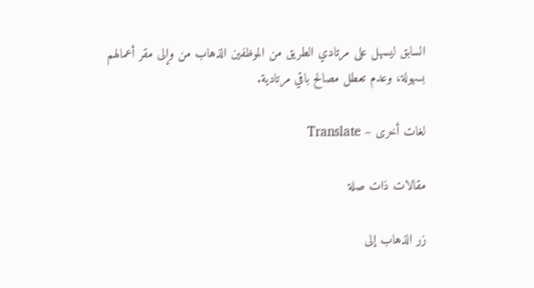السابق ليسهل على مرتادي الطريق من الموظفين الذهاب من وإلى مقر أعمالهم بسهولة، وعدم تعطل مصالح باقي مرتادية.

لغات أخرى – Translate

مقالات ذات صلة

زر الذهاب إلى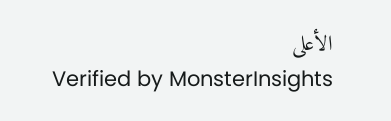الأعلى
Verified by MonsterInsights